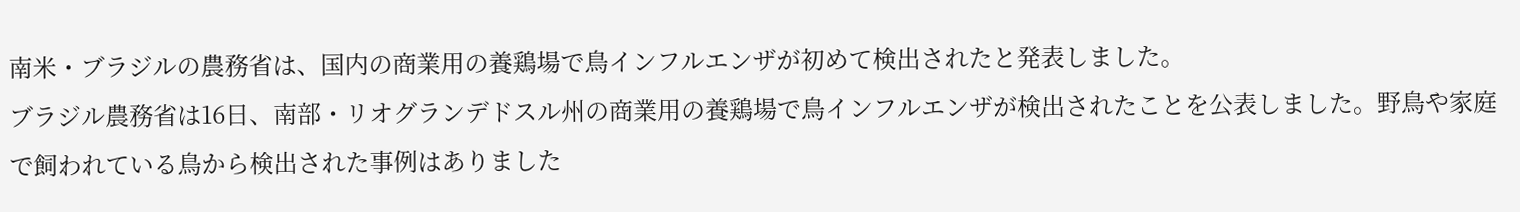南米・ブラジルの農務省は、国内の商業用の養鶏場で鳥インフルエンザが初めて検出されたと発表しました。
ブラジル農務省は16日、南部・リオグランデドスル州の商業用の養鶏場で鳥インフルエンザが検出されたことを公表しました。野鳥や家庭で飼われている鳥から検出された事例はありました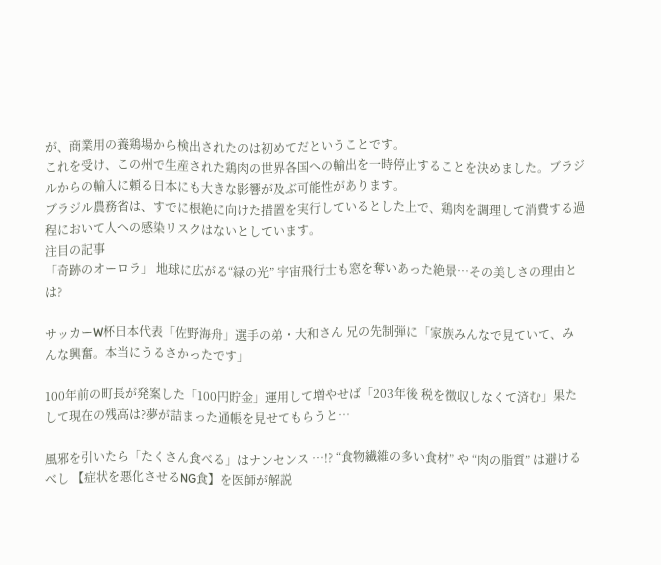が、商業用の養鶏場から検出されたのは初めてだということです。
これを受け、この州で生産された鶏肉の世界各国への輸出を一時停止することを決めました。ブラジルからの輸入に頼る日本にも大きな影響が及ぶ可能性があります。
ブラジル農務省は、すでに根絶に向けた措置を実行しているとした上で、鶏肉を調理して消費する過程において人への感染リスクはないとしています。
注目の記事
「奇跡のオーロラ」 地球に広がる“緑の光” 宇宙飛行士も窓を奪いあった絶景…その美しさの理由とは?

サッカーW杯日本代表「佐野海舟」選手の弟・大和さん 兄の先制弾に「家族みんなで見ていて、みんな興奮。本当にうるさかったです」

100年前の町長が発案した「100円貯金」運用して増やせば「203年後 税を徴収しなくて済む」果たして現在の残高は?夢が詰まった通帳を見せてもらうと…

風邪を引いたら「たくさん食べる」はナンセンス …!? “食物繊維の多い食材” や “肉の脂質” は避けるべし 【症状を悪化させるNG食】を医師が解説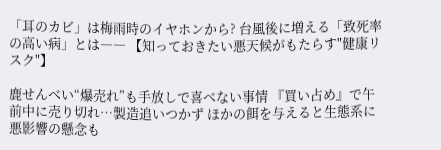「耳のカビ」は梅雨時のイヤホンから? 台風後に増える「致死率の高い病」とは―― 【知っておきたい悪天候がもたらす"健康リスク"】

鹿せんべい“爆売れ”も手放しで喜べない事情 『買い占め』で午前中に売り切れ…製造追いつかず ほかの餌を与えると生態系に悪影響の懸念も